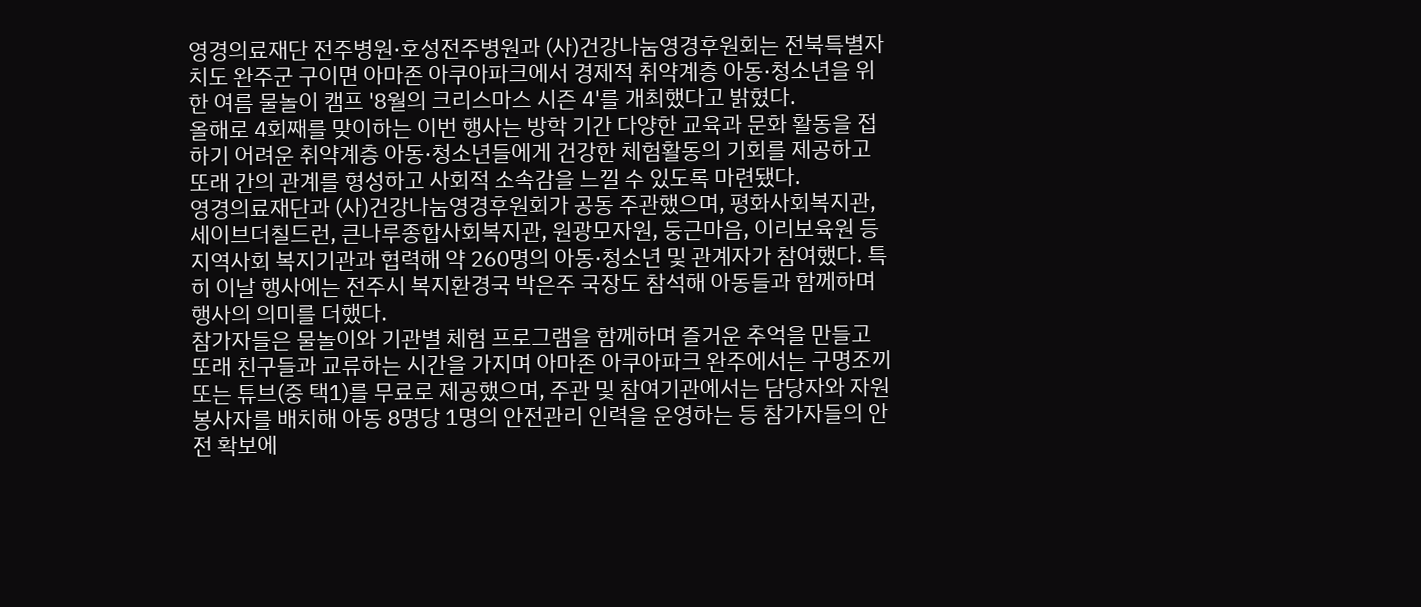영경의료재단 전주병원·호성전주병원과 (사)건강나눔영경후원회는 전북특별자치도 완주군 구이면 아마존 아쿠아파크에서 경제적 취약계층 아동·청소년을 위한 여름 물놀이 캠프 '8월의 크리스마스 시즌 4'를 개최했다고 밝혔다.
올해로 4회째를 맞이하는 이번 행사는 방학 기간 다양한 교육과 문화 활동을 접하기 어려운 취약계층 아동·청소년들에게 건강한 체험활동의 기회를 제공하고 또래 간의 관계를 형성하고 사회적 소속감을 느낄 수 있도록 마련됐다.
영경의료재단과 (사)건강나눔영경후원회가 공동 주관했으며, 평화사회복지관, 세이브더칠드런, 큰나루종합사회복지관, 원광모자원, 둥근마음, 이리보육원 등 지역사회 복지기관과 협력해 약 260명의 아동·청소년 및 관계자가 참여했다. 특히 이날 행사에는 전주시 복지환경국 박은주 국장도 참석해 아동들과 함께하며 행사의 의미를 더했다.
참가자들은 물놀이와 기관별 체험 프로그램을 함께하며 즐거운 추억을 만들고 또래 친구들과 교류하는 시간을 가지며 아마존 아쿠아파크 완주에서는 구명조끼 또는 튜브(중 택1)를 무료로 제공했으며, 주관 및 참여기관에서는 담당자와 자원봉사자를 배치해 아동 8명당 1명의 안전관리 인력을 운영하는 등 참가자들의 안전 확보에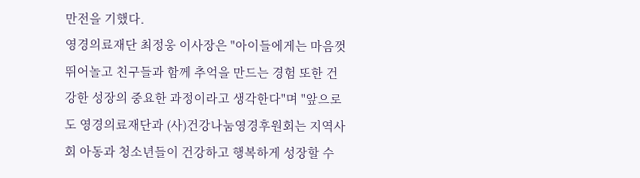만전을 기했다.
영경의료재단 최정웅 이사장은 "아이들에게는 마음껏 뛰어놀고 친구들과 함께 추억을 만드는 경험 또한 건강한 성장의 중요한 과정이라고 생각한다"며 "앞으로도 영경의료재단과 (사)건강나눔영경후원회는 지역사회 아동과 청소년들이 건강하고 행복하게 성장할 수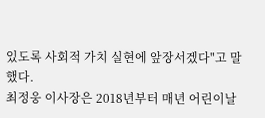있도록 사회적 가치 실현에 앞장서겠다"고 말했다.
최정웅 이사장은 2018년부터 매년 어린이날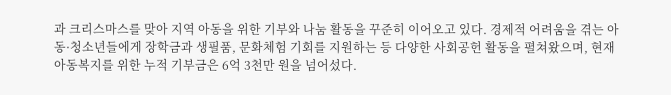과 크리스마스를 맞아 지역 아동을 위한 기부와 나눔 활동을 꾸준히 이어오고 있다. 경제적 어려움을 겪는 아동·청소년들에게 장학금과 생필품, 문화체험 기회를 지원하는 등 다양한 사회공헌 활동을 펼쳐왔으며, 현재 아동복지를 위한 누적 기부금은 6억 3천만 원을 넘어섰다.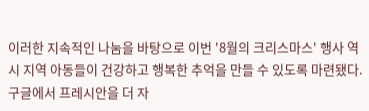이러한 지속적인 나눔을 바탕으로 이번 '8월의 크리스마스' 행사 역시 지역 아동들이 건강하고 행복한 추억을 만들 수 있도록 마련됐다.
구글에서 프레시안을 더 자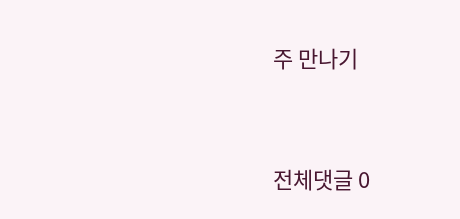주 만나기




전체댓글 0